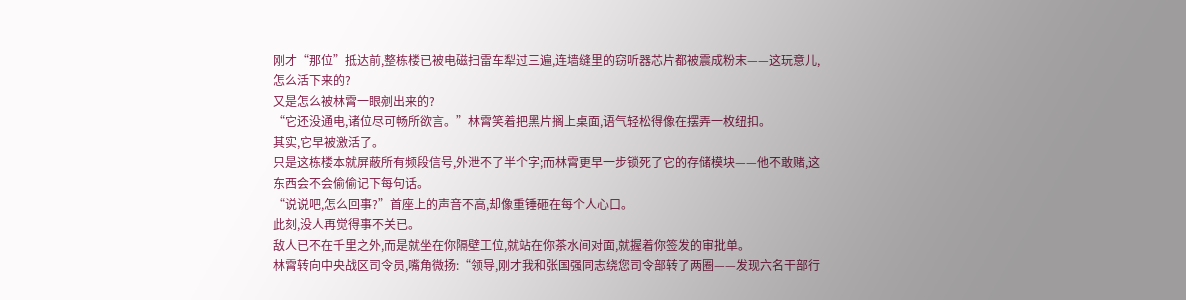刚才“那位”抵达前,整栋楼已被电磁扫雷车犁过三遍,连墙缝里的窃听器芯片都被震成粉末——这玩意儿,怎么活下来的?
又是怎么被林霄一眼剜出来的?
“它还没通电,诸位尽可畅所欲言。”林霄笑着把黑片搁上桌面,语气轻松得像在摆弄一枚纽扣。
其实,它早被激活了。
只是这栋楼本就屏蔽所有频段信号,外泄不了半个字;而林霄更早一步锁死了它的存储模块——他不敢赌,这东西会不会偷偷记下每句话。
“说说吧,怎么回事?”首座上的声音不高,却像重锤砸在每个人心口。
此刻,没人再觉得事不关已。
敌人已不在千里之外,而是就坐在你隔壁工位,就站在你茶水间对面,就握着你签发的审批单。
林霄转向中央战区司令员,嘴角微扬:“领导,刚才我和张国强同志绕您司令部转了两圈——发现六名干部行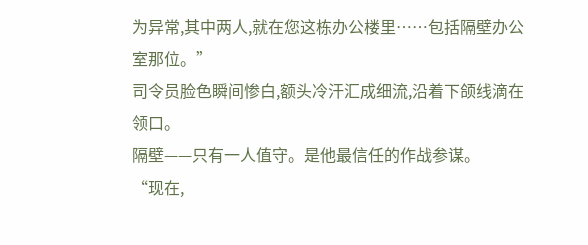为异常,其中两人,就在您这栋办公楼里……包括隔壁办公室那位。”
司令员脸色瞬间惨白,额头冷汗汇成细流,沿着下颌线滴在领口。
隔壁——只有一人值守。是他最信任的作战参谋。
“现在,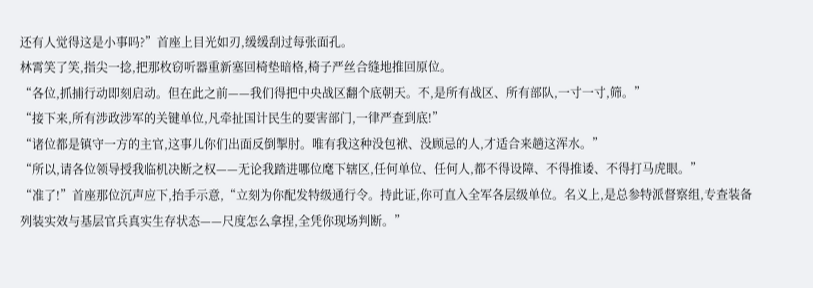还有人觉得这是小事吗?”首座上目光如刃,缓缓刮过每张面孔。
林霄笑了笑,指尖一捻,把那枚窃听器重新塞回椅垫暗格,椅子严丝合缝地推回原位。
“各位,抓捕行动即刻启动。但在此之前——我们得把中央战区翻个底朝天。不,是所有战区、所有部队,一寸一寸,筛。”
“接下来,所有涉政涉军的关键单位,凡牵扯国计民生的要害部门,一律严查到底!”
“诸位都是镇守一方的主官,这事儿你们出面反倒掣肘。唯有我这种没包袱、没顾忌的人,才适合来趟这浑水。”
“所以,请各位领导授我临机决断之权——无论我踏进哪位麾下辖区,任何单位、任何人,都不得设障、不得推诿、不得打马虎眼。”
“准了!”首座那位沉声应下,抬手示意,“立刻为你配发特级通行令。持此证,你可直入全军各层级单位。名义上,是总参特派督察组,专查装备列装实效与基层官兵真实生存状态——尺度怎么拿捏,全凭你现场判断。”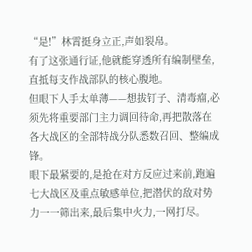“是!”林霄挺身立正,声如裂帛。
有了这张通行证,他就能穿透所有编制壁垒,直抵每支作战部队的核心腹地。
但眼下人手太单薄——想拔钉子、清毒瘤,必须先将重要部门主力调回待命,再把散落在各大战区的全部特战分队悉数召回、整编成锋。
眼下最紧要的,是抢在对方反应过来前,跑遍七大战区及重点敏感单位,把潜伏的敌对势力一一筛出来,最后集中火力,一网打尽。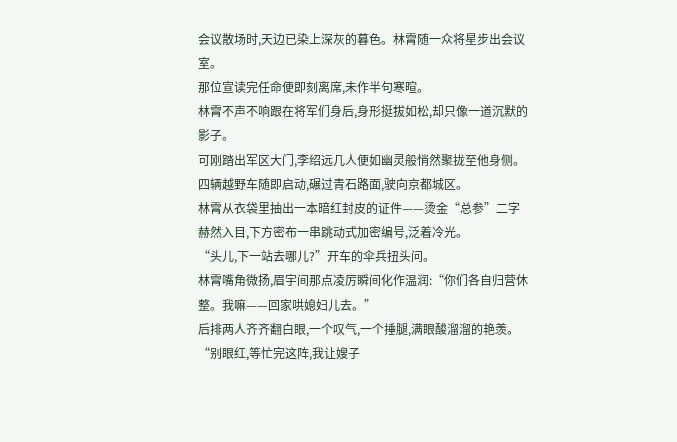会议散场时,天边已染上深灰的暮色。林霄随一众将星步出会议室。
那位宣读完任命便即刻离席,未作半句寒暄。
林霄不声不响跟在将军们身后,身形挺拔如松,却只像一道沉默的影子。
可刚踏出军区大门,李绍远几人便如幽灵般悄然聚拢至他身侧。
四辆越野车随即启动,碾过青石路面,驶向京都城区。
林霄从衣袋里抽出一本暗红封皮的证件——烫金“总参”二字赫然入目,下方密布一串跳动式加密编号,泛着冷光。
“头儿,下一站去哪儿?”开车的伞兵扭头问。
林霄嘴角微扬,眉宇间那点凌厉瞬间化作温润:“你们各自归营休整。我嘛——回家哄媳妇儿去。”
后排两人齐齐翻白眼,一个叹气,一个捶腿,满眼酸溜溜的艳羡。
“别眼红,等忙完这阵,我让嫂子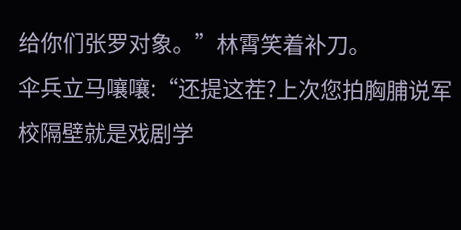给你们张罗对象。”林霄笑着补刀。
伞兵立马嚷嚷:“还提这茬?上次您拍胸脯说军校隔壁就是戏剧学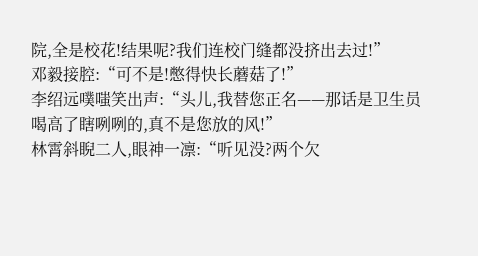院,全是校花!结果呢?我们连校门缝都没挤出去过!”
邓毅接腔:“可不是!憋得快长蘑菇了!”
李绍远噗嗤笑出声:“头儿,我替您正名——那话是卫生员喝高了瞎咧咧的,真不是您放的风!”
林霄斜睨二人,眼神一凛:“听见没?两个欠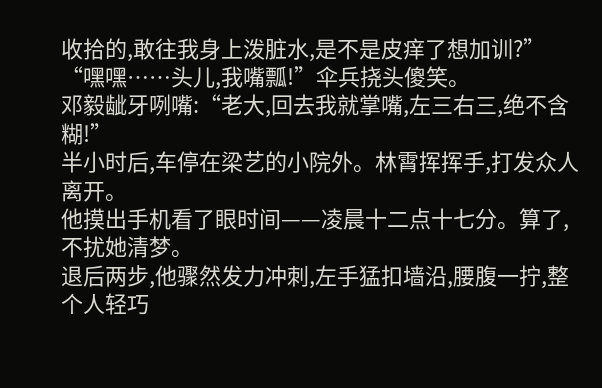收拾的,敢往我身上泼脏水,是不是皮痒了想加训?”
“嘿嘿……头儿,我嘴瓢!”伞兵挠头傻笑。
邓毅龇牙咧嘴:“老大,回去我就掌嘴,左三右三,绝不含糊!”
半小时后,车停在梁艺的小院外。林霄挥挥手,打发众人离开。
他摸出手机看了眼时间——凌晨十二点十七分。算了,不扰她清梦。
退后两步,他骤然发力冲刺,左手猛扣墙沿,腰腹一拧,整个人轻巧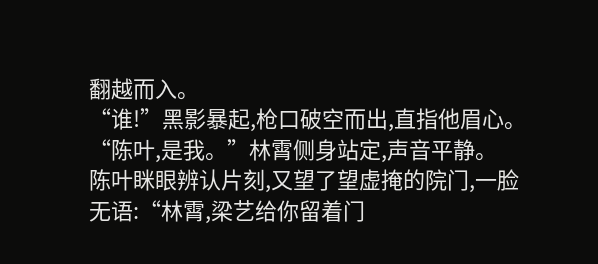翻越而入。
“谁!”黑影暴起,枪口破空而出,直指他眉心。
“陈叶,是我。”林霄侧身站定,声音平静。
陈叶眯眼辨认片刻,又望了望虚掩的院门,一脸无语:“林霄,梁艺给你留着门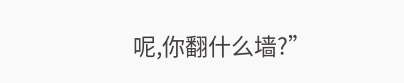呢,你翻什么墙?”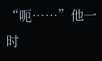“呃……”他一时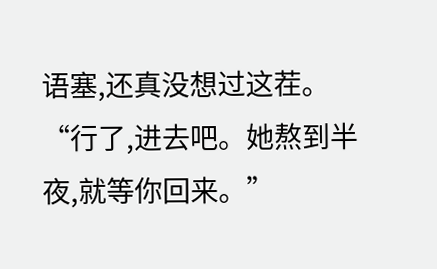语塞,还真没想过这茬。
“行了,进去吧。她熬到半夜,就等你回来。”